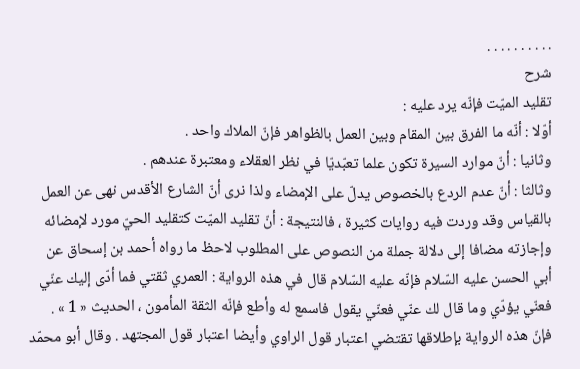. . . . . . . . . .
شرح
تقليد الميّت فإنّه يرد عليه :
أوّلا : أنّه ما الفرق بين المقام وبين العمل بالظواهر فإنّ الملاك واحد .
وثانيا : أنّ موارد السيرة تكون علما تعبّديّا في نظر العقلاء ومعتبرة عندهم .
وثالثا : أنّ عدم الردع بالخصوص يدلّ على الإمضاء ولذا نرى أنّ الشارع الأقدس نهى عن العمل بالقياس وقد وردت فيه روايات كثيرة ، فالنتيجة : أنّ تقليد الميّت كتقليد الحيّ مورد لإمضائه وإجازته مضافا إلى دلالة جملة من النصوص على المطلوب لاحظ ما رواه أحمد بن إسحاق عن أبي الحسن عليه السّلام فإنّه عليه السّلام قال في هذه الرواية : العمري ثقتي فما أدّى إليك عنّي فعنّي يؤدّي وما قال لك عنّي فعنّي يقول فاسمع له وأطع فإنّه الثقة المأمون ، الحديث « 1 » .
فإنّ هذه الرواية بإطلاقها تقتضي اعتبار قول الراوي وأيضا اعتبار قول المجتهد . وقال أبو محمّد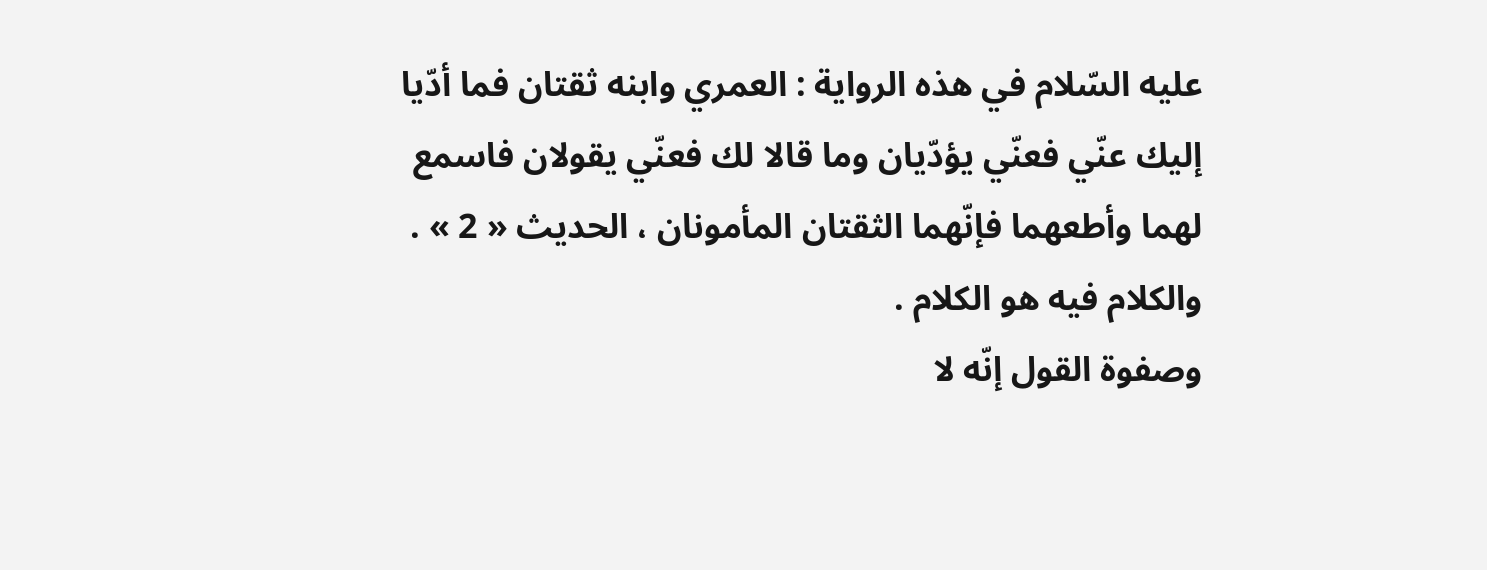عليه السّلام في هذه الرواية : العمري وابنه ثقتان فما أدّيا إليك عنّي فعنّي يؤدّيان وما قالا لك فعنّي يقولان فاسمع لهما وأطعهما فإنّهما الثقتان المأمونان ، الحديث « 2 » . والكلام فيه هو الكلام .
وصفوة القول إنّه لا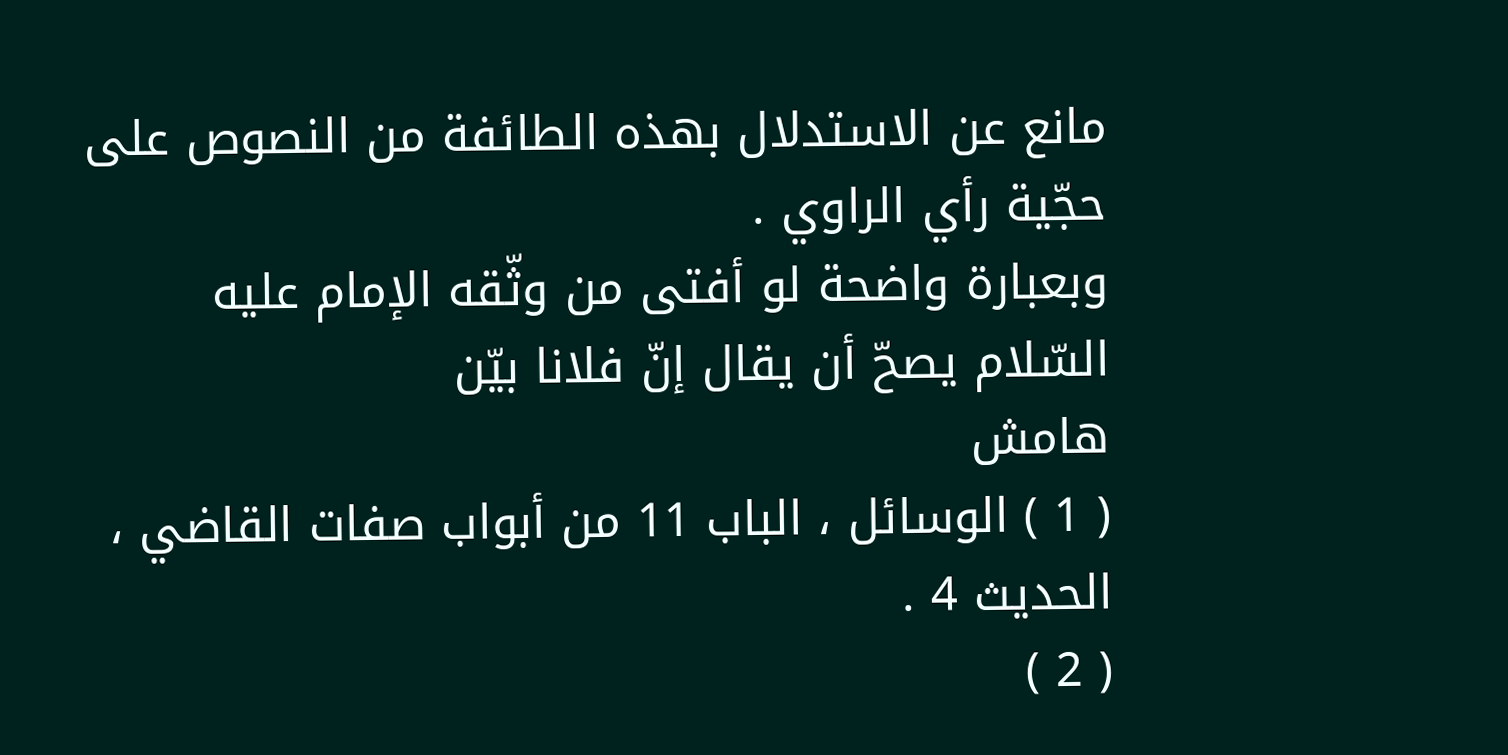مانع عن الاستدلال بهذه الطائفة من النصوص على حجّية رأي الراوي .
وبعبارة واضحة لو أفتى من وثّقه الإمام عليه السّلام يصحّ أن يقال إنّ فلانا بيّن
هامش
( 1 ) الوسائل ، الباب 11 من أبواب صفات القاضي ، الحديث 4 .
( 2 )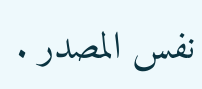نفس المصدر .